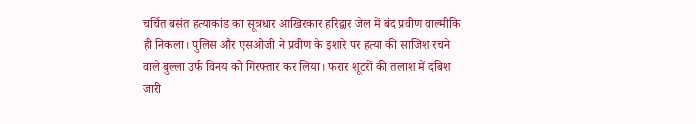चर्चित बसंत हत्याकांड का सूत्रधार आखिरकार हरिद्वार जेल में बंद प्रवीण वाल्मीकि ही निकला। पुलिस और एसओजी ने प्रवीण के इशारे पर हत्या की साजिश रचने वाले बुल्ला उर्फ विनय को गिरफ्तार कर लिया। फरार शूटरों की तलाश में दबिश जारी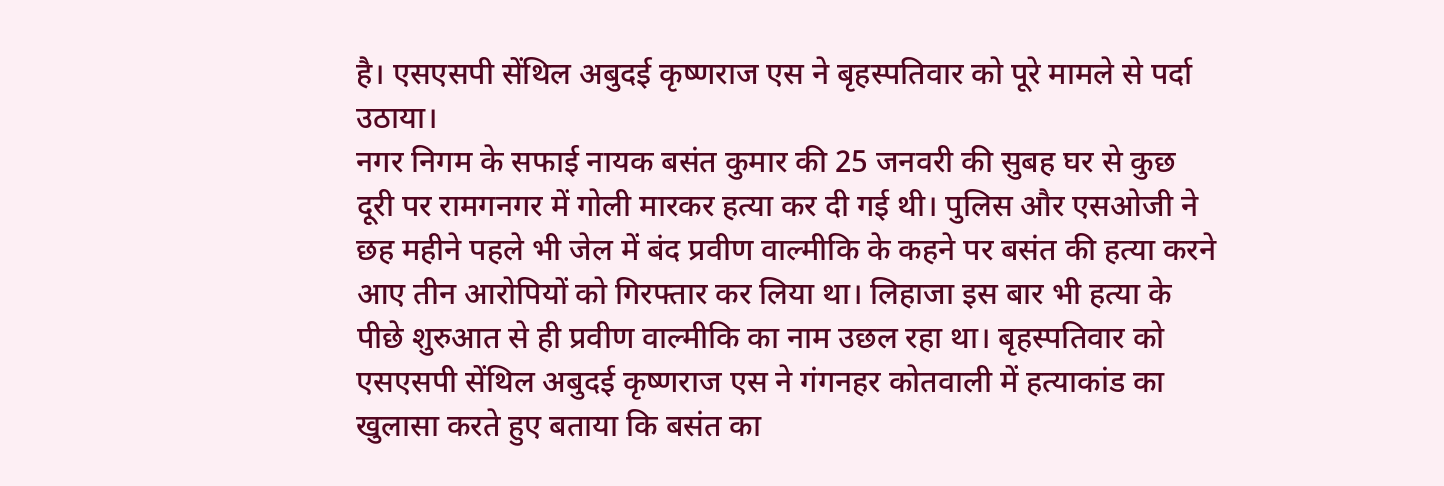है। एसएसपी सेंथिल अबुदई कृष्णराज एस ने बृहस्पतिवार को पूरे मामले से पर्दा उठाया।
नगर निगम के सफाई नायक बसंत कुमार की 25 जनवरी की सुबह घर से कुछ दूरी पर रामगनगर में गोली मारकर हत्या कर दी गई थी। पुलिस और एसओजी ने छह महीने पहले भी जेल में बंद प्रवीण वाल्मीकि के कहने पर बसंत की हत्या करने आए तीन आरोपियों को गिरफ्तार कर लिया था। लिहाजा इस बार भी हत्या के पीछे शुरुआत से ही प्रवीण वाल्मीकि का नाम उछल रहा था। बृहस्पतिवार को एसएसपी सेंथिल अबुदई कृष्णराज एस ने गंगनहर कोतवाली में हत्याकांड का खुलासा करते हुए बताया कि बसंत का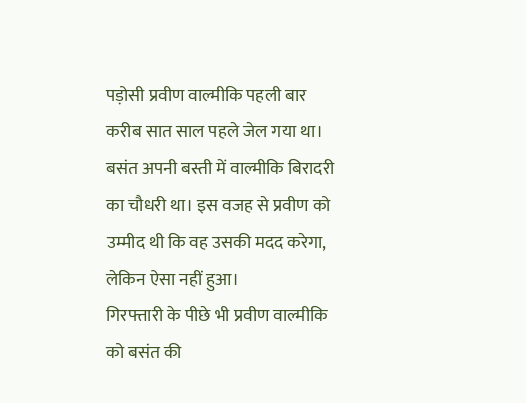पड़ोसी प्रवीण वाल्मीकि पहली बार करीब सात साल पहले जेल गया था। बसंत अपनी बस्ती में वाल्मीकि बिरादरी का चौधरी था। इस वजह से प्रवीण को उम्मीद थी कि वह उसकी मदद करेगा, लेकिन ऐसा नहीं हुआ।
गिरफ्तारी के पीछे भी प्रवीण वाल्मीकि को बसंत की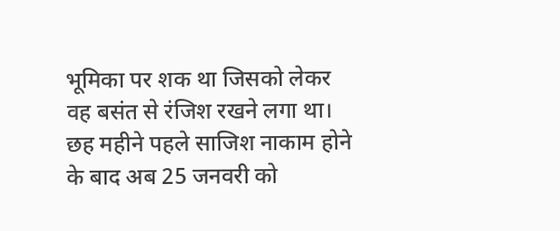भूमिका पर शक था जिसको लेकर वह बसंत से रंजिश रखने लगा था। छह महीने पहले साजिश नाकाम होने के बाद अब 25 जनवरी को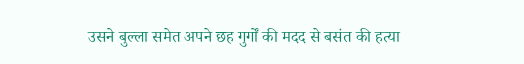उसने बुल्ला समेत अपने छह गुर्गों की मदद से बसंत की हत्या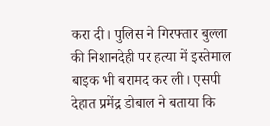करा दी। पुलिस ने गिरफ्तार बुल्ला की निशानदेही पर हत्या में इस्तेमाल बाइक भी बरामद कर ली। एसपी देहात प्रमेंद्र डोबाल ने बताया कि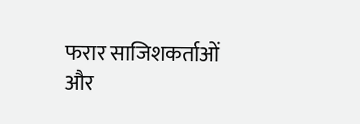फरार साजिशकर्ताओं और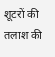शूटरों की तलाश की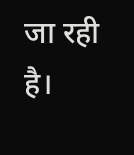जा रही है।